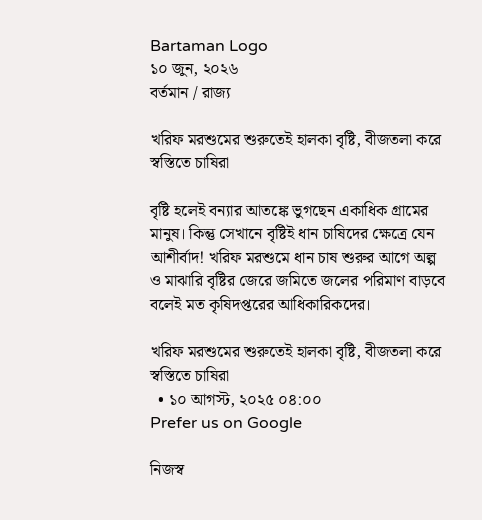Bartaman Logo
১০ জুন, ২০২৬
বর্তমান / রাজ্য

খরিফ মরশুমের শুরুতেই হালকা বৃষ্টি, বীজতলা করে স্বস্তিতে চাষিরা

বৃষ্টি হলেই বন্যার আতঙ্কে ভুগছেন একাধিক গ্রামের মানুষ। কিন্তু সেখানে বৃষ্টিই ধান চাষিদের ক্ষেত্রে যেন আশীর্বাদ! খরিফ মরশুমে ধান চাষ শুরুর আগে অল্প ও মাঝারি বৃষ্টির জেরে জমিতে জলের পরিমাণ বাড়বে বলেই মত কৃষিদপ্তরের আধিকারিকদের।

খরিফ মরশুমের শুরুতেই হালকা বৃষ্টি, বীজতলা করে স্বস্তিতে চাষিরা
  • ১০ আগস্ট, ২০২৫ ০৪:০০
Prefer us on Google

নিজস্ব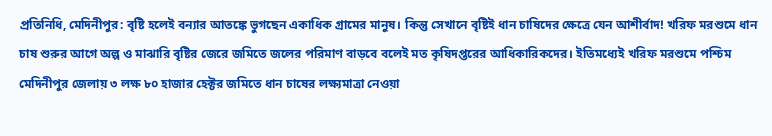প্রতিনিধি, মেদিনীপুর: বৃষ্টি হলেই বন্যার আতঙ্কে ভুগছেন একাধিক গ্রামের মানুষ। কিন্তু সেখানে বৃষ্টিই ধান চাষিদের ক্ষেত্রে যেন আশীর্বাদ! খরিফ মরশুমে ধান চাষ শুরুর আগে অল্প ও মাঝারি বৃষ্টির জেরে জমিতে জলের পরিমাণ বাড়বে বলেই মত কৃষিদপ্তরের আধিকারিকদের। ইতিমধ্যেই খরিফ মরশুমে পশ্চিম মেদিনীপুর জেলায় ৩ লক্ষ ৮০ হাজার হেক্টর জমিতে ধান চাষের লক্ষ্যমাত্রা নেওয়া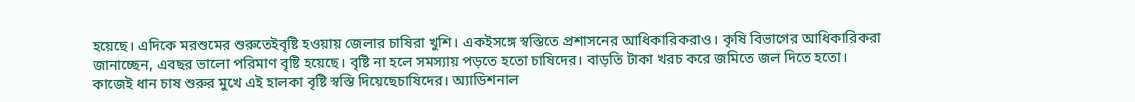হয়েছে। এদিকে মরশুমের শুরুতেইবৃষ্টি হওয়ায় জেলার চাষিরা খুশি। একইসঙ্গে স্বস্তিতে প্রশাসনের আধিকারিকরাও। কৃষি বিভাগের আধিকারিকরা জানাচ্ছেন, এবছর ভালো পরিমাণ বৃষ্টি হয়েছে। বৃষ্টি না হলে সমস্যায় পড়তে হতো চাষিদের। বাড়তি টাকা খরচ করে জমিতে জল দিতে হতো। কাজেই ধান চাষ শুরুর মুখে এই হালকা বৃষ্টি স্বস্তি দিয়েছেচাষিদের। অ্যাডিশনাল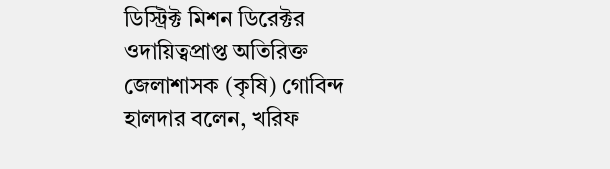ডিস্ট্রিক্ট মিশন ডিরেক্টর ওদায়িত্বপ্রাপ্ত অতিরিক্ত জেলাশাসক (কৃষি) গোবিন্দ হালদার বলেন, খরিফ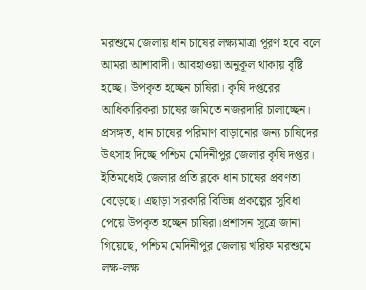মরশুমে জেলায় ধান চাষের লক্ষ্যমাত্রা পূরণ হবে বলে আমরা আশাবাদী। আবহাওয়া অনুকূল থাকায় বৃষ্টি হচ্ছে। উপকৃত হচ্ছেন চাষিরা। কৃষি দপ্তরের আধিকারিকরা চাষের জমিতে নজরদারি চালাচ্ছেন। প্রসঙ্গত, ধান চাষের পরিমাণ বাড়ানোর জন্য চাষিদের উৎসাহ দিচ্ছে পশ্চিম মেদিনীপুর জেলার কৃষি দপ্তর। ইতিমধ্যেই জেলার প্রতি ব্লকে ধান চাষের প্রবণতা বেড়েছে। এছাড়া সরকারি বিভিন্ন প্রকল্পের সুবিধা পেয়ে উপকৃত হচ্ছেন চাষিরা।প্রশাসন সূত্রে জানা গিয়েছে, পশ্চিম মেদিনীপুর জেলায় খরিফ মরশুমে লক্ষ-লক্ষ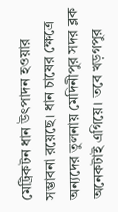মেট্রিকটন ধান উৎপাদন হওয়ার সম্ভাবনা রয়েছে। ধান চাষের ক্ষেত্রে অন্যদের তুলনায় মেদিনীপুর সদর ব্লক অনেকটাই এগিয়ে। তবে খড়গপুর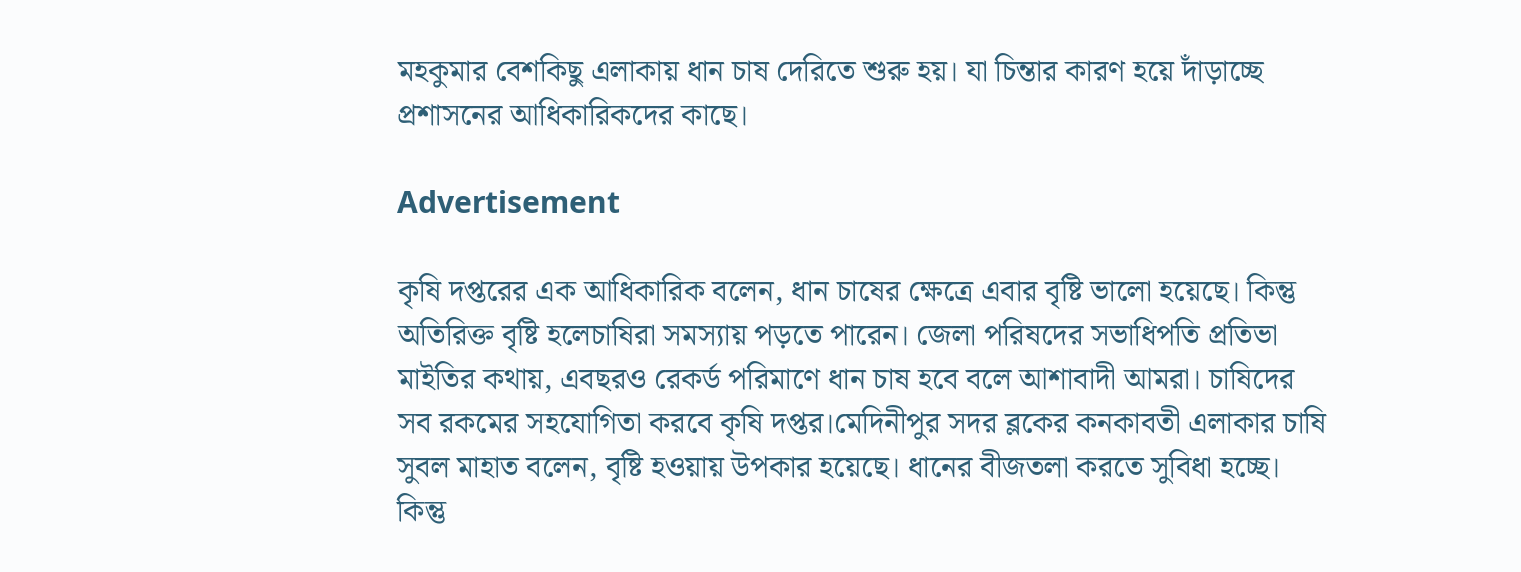মহকুমার বেশকিছু এলাকায় ধান চাষ দেরিতে শুরু হয়। যা চিন্তার কারণ হয়ে দাঁড়াচ্ছে প্রশাসনের আধিকারিকদের কাছে।

Advertisement

কৃষি দপ্তরের এক আধিকারিক বলেন, ধান চাষের ক্ষেত্রে এবার বৃষ্টি ভালো হয়েছে। কিন্তু অতিরিক্ত বৃষ্টি হলেচাষিরা সমস্যায় পড়তে পারেন। জেলা পরিষদের সভাধিপতি প্রতিভা মাইতির কথায়, এবছরও রেকর্ড পরিমাণে ধান চাষ হবে বলে আশাবাদী আমরা। চাষিদের সব রকমের সহযোগিতা করবে কৃষি দপ্তর।মেদিনীপুর সদর ব্লকের কনকাবতী এলাকার চাষি সুবল মাহাত বলেন, বৃষ্টি হওয়ায় উপকার হয়েছে। ধানের বীজতলা করতে সুবিধা হচ্ছে। কিন্তু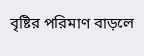বৃষ্টির পরিমাণ বাড়লে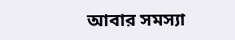আবার সমস্যা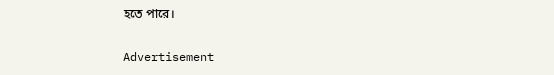হতে পারে।

Advertisement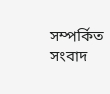সম্পর্কিত সংবাদ